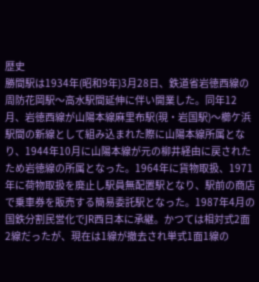歴史
勝間駅は1934年(昭和9年)3月28日、鉄道省岩徳西線の周防花岡駅〜高水駅間延伸に伴い開業した。同年12月、岩徳西線が山陽本線麻里布駅(現・岩国駅)〜櫛ケ浜駅間の新線として組み込まれた際に山陽本線所属となり、1944年10月に山陽本線が元の柳井経由に戻されたため岩徳線の所属となった。1964年に貨物取扱、1971年に荷物取扱を廃止し駅員無配置駅となり、駅前の商店で乗車券を販売する簡易委託駅となった。1987年4月の国鉄分割民営化でJR西日本に承継。かつては相対式2面2線だったが、現在は1線が撤去され単式1面1線の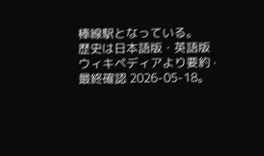棒線駅となっている。
歴史は日本語版・英語版ウィキペディアより要約 · 最終確認 2026-05-18。